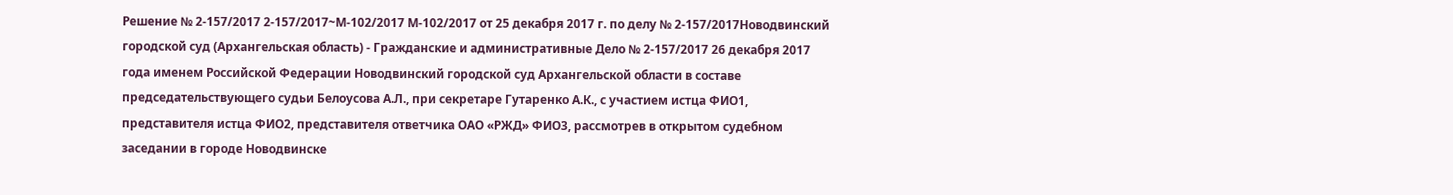Решение № 2-157/2017 2-157/2017~М-102/2017 М-102/2017 от 25 декабря 2017 г. по делу № 2-157/2017Новодвинский городской суд (Архангельская область) - Гражданские и административные Дело № 2-157/2017 26 декабря 2017 года именем Российской Федерации Новодвинский городской суд Архангельской области в составе председательствующего судьи Белоусова А.Л., при секретаре Гутаренко А.К., с участием истца ФИО1, представителя истца ФИО2, представителя ответчика ОАО «РЖД» ФИО3, рассмотрев в открытом судебном заседании в городе Новодвинске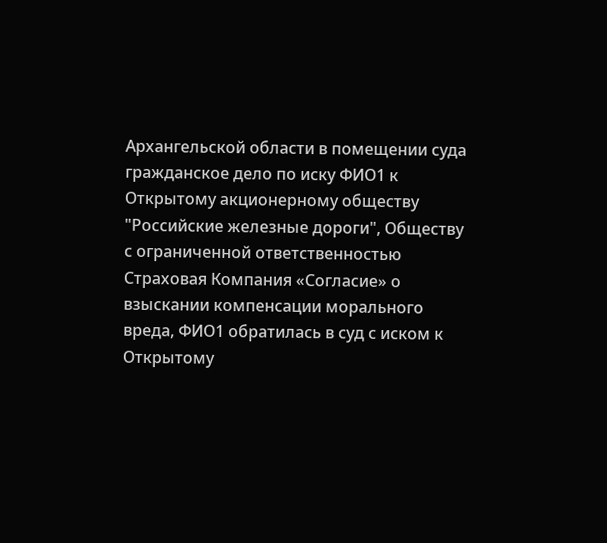Архангельской области в помещении суда гражданское дело по иску ФИО1 к Открытому акционерному обществу "Российские железные дороги", Обществу с ограниченной ответственностью Страховая Компания «Согласие» о взыскании компенсации морального вреда, ФИО1 обратилась в суд с иском к Открытому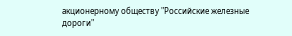акционерному обществу "Российские железные дороги"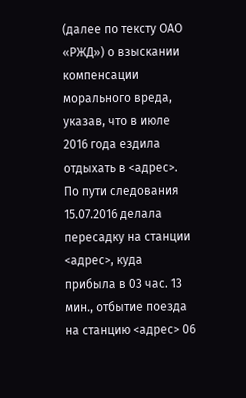(далее по тексту ОАО «РЖД») о взыскании компенсации морального вреда, указав, что в июле 2016 года ездила отдыхать в <адрес>. По пути следования 15.07.2016 делала пересадку на станции <адрес>, куда прибыла в 03 час. 13 мин., отбытие поезда на станцию <адрес> 06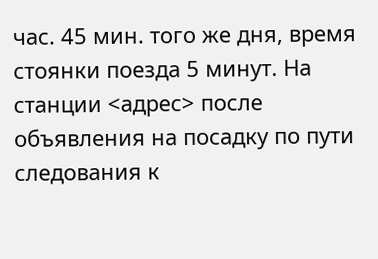час. 45 мин. того же дня, время стоянки поезда 5 минут. На станции <адрес> после объявления на посадку по пути следования к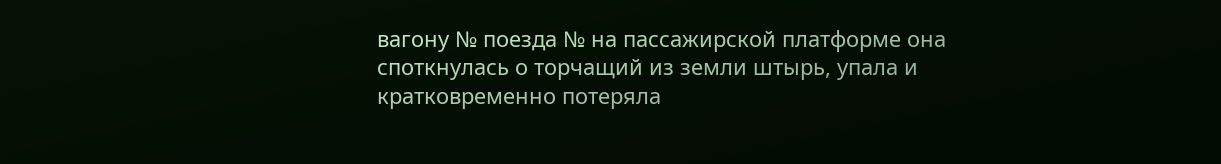вагону № поезда № на пассажирской платформе она споткнулась о торчащий из земли штырь, упала и кратковременно потеряла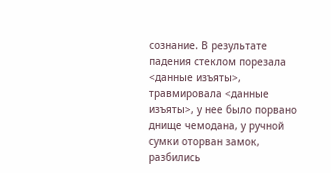сознание. В результате падения стеклом порезала <данные изъяты>, травмировала <данные изъяты>, у нее было порвано днище чемодана, у ручной сумки оторван замок, разбились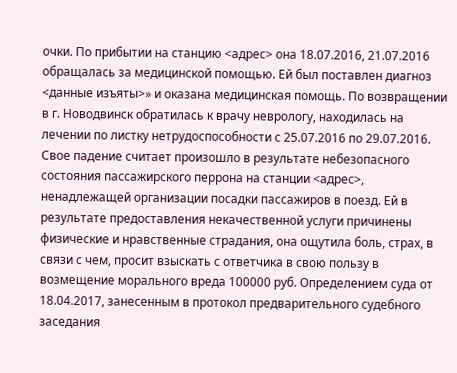очки. По прибытии на станцию <адрес> она 18.07.2016, 21.07.2016 обращалась за медицинской помощью. Ей был поставлен диагноз <данные изъяты>» и оказана медицинская помощь. По возвращении в г. Новодвинск обратилась к врачу неврологу, находилась на лечении по листку нетрудоспособности с 25.07.2016 по 29.07.2016. Свое падение считает произошло в результате небезопасного состояния пассажирского перрона на станции <адрес>, ненадлежащей организации посадки пассажиров в поезд. Ей в результате предоставления некачественной услуги причинены физические и нравственные страдания, она ощутила боль, страх, в связи с чем, просит взыскать с ответчика в свою пользу в возмещение морального вреда 100000 руб. Определением суда от 18.04.2017, занесенным в протокол предварительного судебного заседания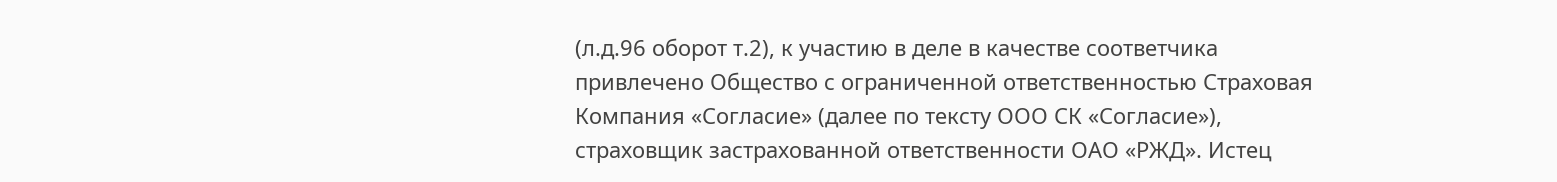(л.д.96 оборот т.2), к участию в деле в качестве соответчика привлечено Общество с ограниченной ответственностью Страховая Компания «Согласие» (далее по тексту ООО СК «Согласие»), страховщик застрахованной ответственности ОАО «РЖД». Истец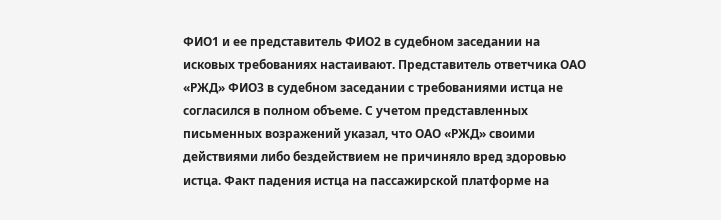ФИО1 и ее представитель ФИО2 в судебном заседании на исковых требованиях настаивают. Представитель ответчика ОАО «РЖД» ФИО3 в судебном заседании с требованиями истца не согласился в полном объеме. С учетом представленных письменных возражений указал, что ОАО «РЖД» своими действиями либо бездействием не причиняло вред здоровью истца. Факт падения истца на пассажирской платформе на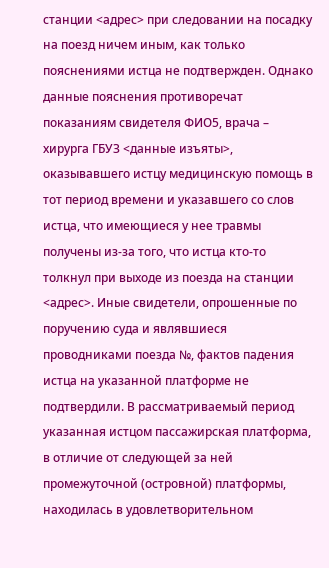станции <адрес> при следовании на посадку на поезд ничем иным, как только пояснениями истца не подтвержден. Однако данные пояснения противоречат показаниям свидетеля ФИО5, врача – хирурга ГБУЗ <данные изъяты>, оказывавшего истцу медицинскую помощь в тот период времени и указавшего со слов истца, что имеющиеся у нее травмы получены из-за того, что истца кто-то толкнул при выходе из поезда на станции <адрес>. Иные свидетели, опрошенные по поручению суда и являвшиеся проводниками поезда №, фактов падения истца на указанной платформе не подтвердили. В рассматриваемый период указанная истцом пассажирская платформа, в отличие от следующей за ней промежуточной (островной) платформы, находилась в удовлетворительном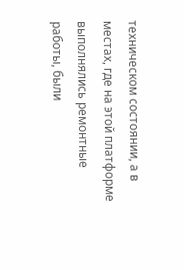техническом состоянии, а в местах, где на этой платформе выполнялись ремонтные работы, были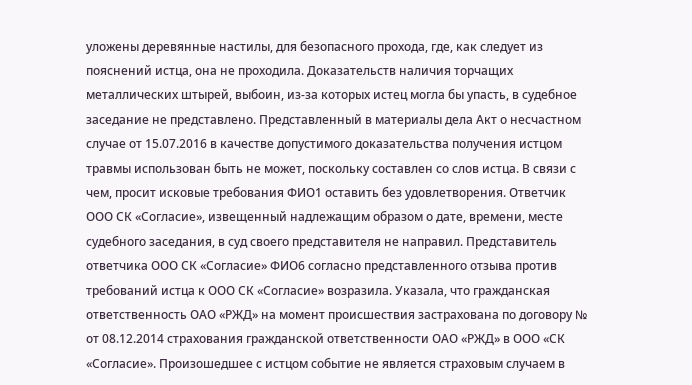уложены деревянные настилы, для безопасного прохода, где, как следует из пояснений истца, она не проходила. Доказательств наличия торчащих металлических штырей, выбоин, из-за которых истец могла бы упасть, в судебное заседание не представлено. Представленный в материалы дела Акт о несчастном случае от 15.07.2016 в качестве допустимого доказательства получения истцом травмы использован быть не может, поскольку составлен со слов истца. В связи с чем, просит исковые требования ФИО1 оставить без удовлетворения. Ответчик ООО СК «Согласие», извещенный надлежащим образом о дате, времени, месте судебного заседания, в суд своего представителя не направил. Представитель ответчика ООО СК «Согласие» ФИО6 согласно представленного отзыва против требований истца к ООО СК «Согласие» возразила. Указала, что гражданская ответственность ОАО «РЖД» на момент происшествия застрахована по договору № от 08.12.2014 страхования гражданской ответственности ОАО «РЖД» в ООО «СК «Согласие». Произошедшее с истцом событие не является страховым случаем в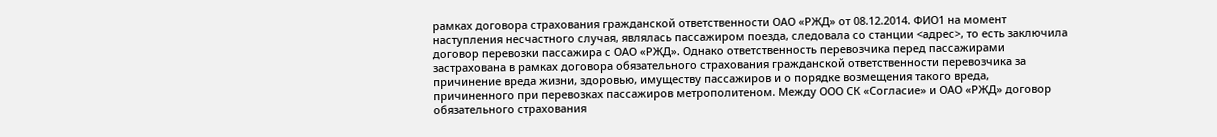рамках договора страхования гражданской ответственности ОАО «РЖД» от 08.12.2014. ФИО1 на момент наступления несчастного случая, являлась пассажиром поезда, следовала со станции <адрес>, то есть заключила договор перевозки пассажира с ОАО «РЖД». Однако ответственность перевозчика перед пассажирами застрахована в рамках договора обязательного страхования гражданской ответственности перевозчика за причинение вреда жизни, здоровью, имуществу пассажиров и о порядке возмещения такого вреда, причиненного при перевозках пассажиров метрополитеном. Между ООО СК «Согласие» и ОАО «РЖД» договор обязательного страхования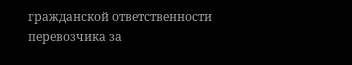гражданской ответственности перевозчика за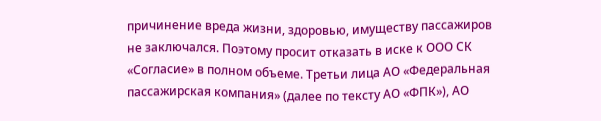причинение вреда жизни, здоровью, имуществу пассажиров не заключался. Поэтому просит отказать в иске к ООО СК «Согласие» в полном объеме. Третьи лица АО «Федеральная пассажирская компания» (далее по тексту АО «ФПК»), АО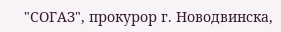"СОГАЗ", прокурор г. Новодвинска,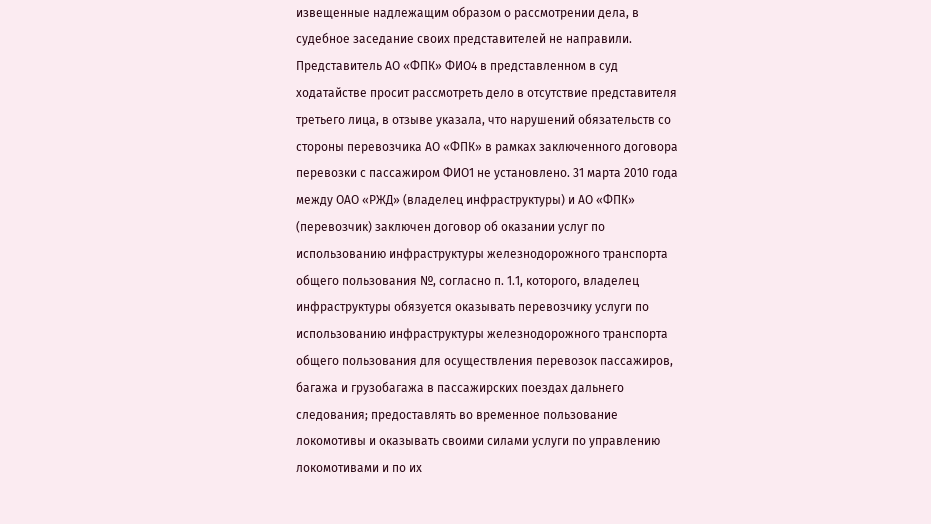извещенные надлежащим образом о рассмотрении дела, в судебное заседание своих представителей не направили. Представитель АО «ФПК» ФИО4 в представленном в суд ходатайстве просит рассмотреть дело в отсутствие представителя третьего лица, в отзыве указала, что нарушений обязательств со стороны перевозчика АО «ФПК» в рамках заключенного договора перевозки с пассажиром ФИО1 не установлено. 31 марта 2010 года между ОАО «РЖД» (владелец инфраструктуры) и АО «ФПК» (перевозчик) заключен договор об оказании услуг по использованию инфраструктуры железнодорожного транспорта общего пользования №, согласно п. 1.1, которого, владелец инфраструктуры обязуется оказывать перевозчику услуги по использованию инфраструктуры железнодорожного транспорта общего пользования для осуществления перевозок пассажиров, багажа и грузобагажа в пассажирских поездах дальнего следования; предоставлять во временное пользование локомотивы и оказывать своими силами услуги по управлению локомотивами и по их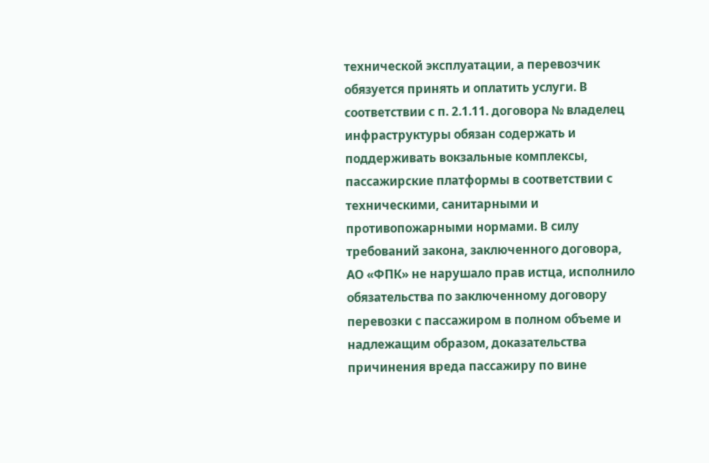технической эксплуатации, а перевозчик обязуется принять и оплатить услуги. В соответствии с п. 2.1.11. договора № владелец инфраструктуры обязан содержать и поддерживать вокзальные комплексы, пассажирские платформы в соответствии с техническими, санитарными и противопожарными нормами. В силу требований закона, заключенного договора, АО «ФПК» не нарушало прав истца, исполнило обязательства по заключенному договору перевозки с пассажиром в полном объеме и надлежащим образом, доказательства причинения вреда пассажиру по вине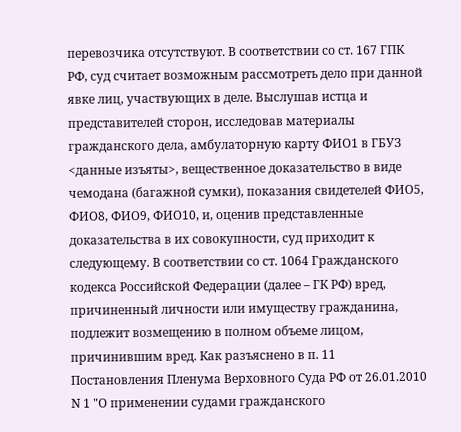перевозчика отсутствуют. В соответствии со ст. 167 ГПК РФ, суд считает возможным рассмотреть дело при данной явке лиц, участвующих в деле. Выслушав истца и представителей сторон, исследовав материалы гражданского дела, амбулаторную карту ФИО1 в ГБУЗ <данные изъяты>, вещественное доказательство в виде чемодана (багажной сумки), показания свидетелей ФИО5, ФИО8, ФИО9, ФИО10, и, оценив представленные доказательства в их совокупности, суд приходит к следующему. В соответствии со ст. 1064 Гражданского кодекса Российской Федерации (далее – ГК РФ) вред, причиненный личности или имуществу гражданина, подлежит возмещению в полном объеме лицом, причинившим вред. Как разъяснено в п. 11 Постановления Пленума Верховного Суда РФ от 26.01.2010 N 1 "О применении судами гражданского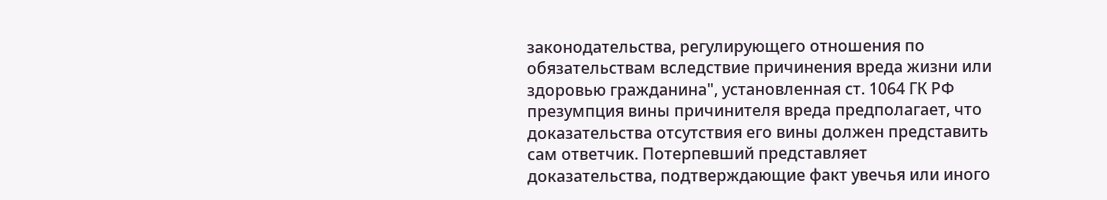законодательства, регулирующего отношения по обязательствам вследствие причинения вреда жизни или здоровью гражданина", установленная ст. 1064 ГК РФ презумпция вины причинителя вреда предполагает, что доказательства отсутствия его вины должен представить сам ответчик. Потерпевший представляет доказательства, подтверждающие факт увечья или иного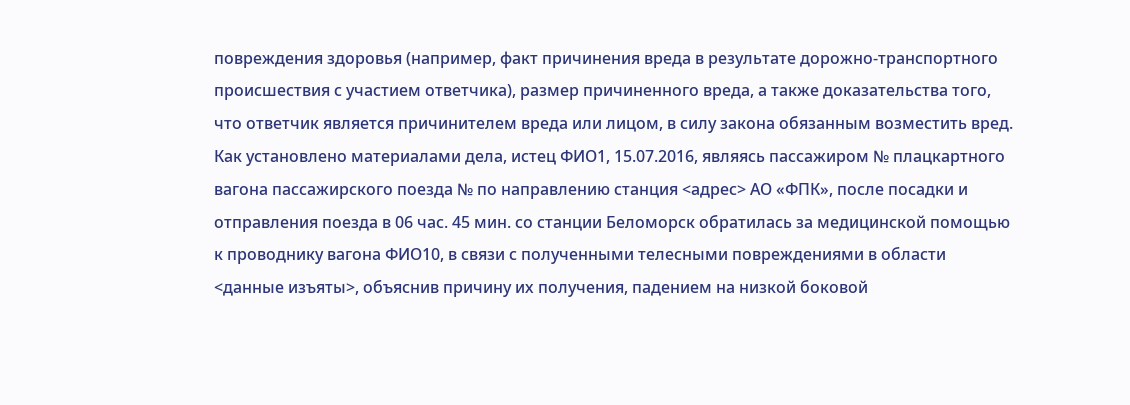повреждения здоровья (например, факт причинения вреда в результате дорожно-транспортного происшествия с участием ответчика), размер причиненного вреда, а также доказательства того, что ответчик является причинителем вреда или лицом, в силу закона обязанным возместить вред. Как установлено материалами дела, истец ФИО1, 15.07.2016, являясь пассажиром № плацкартного вагона пассажирского поезда № по направлению станция <адрес> АО «ФПК», после посадки и отправления поезда в 06 час. 45 мин. со станции Беломорск обратилась за медицинской помощью к проводнику вагона ФИО10, в связи с полученными телесными повреждениями в области <данные изъяты>, объяснив причину их получения, падением на низкой боковой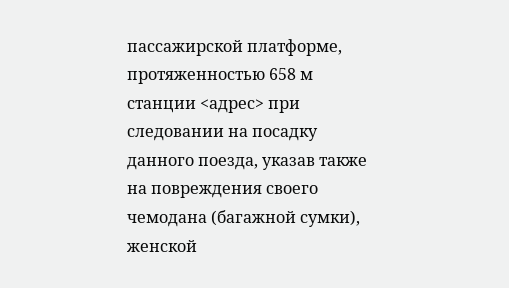пассажирской платформе, протяженностью 658 м станции <адрес> при следовании на посадку данного поезда, указав также на повреждения своего чемодана (багажной сумки), женской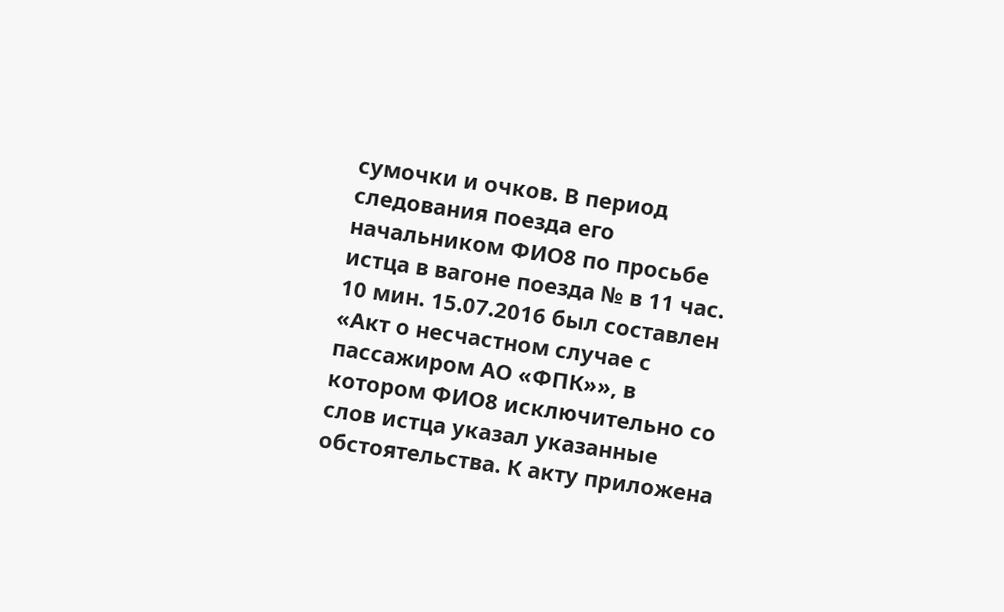сумочки и очков. В период следования поезда его начальником ФИО8 по просьбе истца в вагоне поезда № в 11 час. 10 мин. 15.07.2016 был составлен «Акт о несчастном случае с пассажиром АО «ФПК»», в котором ФИО8 исключительно со слов истца указал указанные обстоятельства. К акту приложена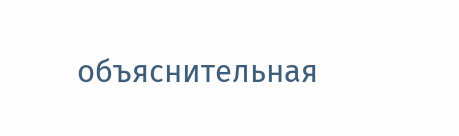объяснительная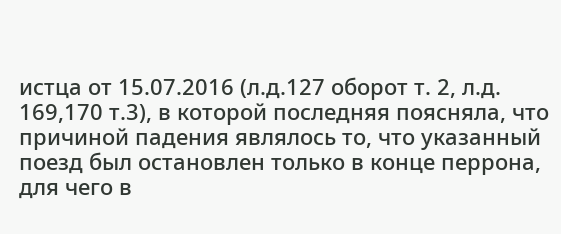истца от 15.07.2016 (л.д.127 оборот т. 2, л.д. 169,170 т.3), в которой последняя поясняла, что причиной падения являлось то, что указанный поезд был остановлен только в конце перрона, для чего в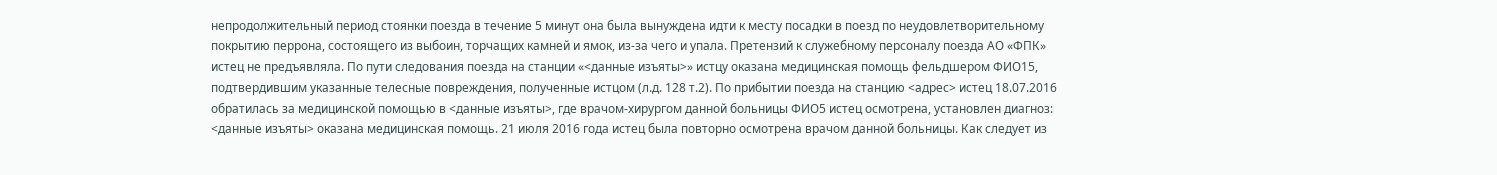непродолжительный период стоянки поезда в течение 5 минут она была вынуждена идти к месту посадки в поезд по неудовлетворительному покрытию перрона, состоящего из выбоин, торчащих камней и ямок, из-за чего и упала. Претензий к служебному персоналу поезда АО «ФПК» истец не предъявляла. По пути следования поезда на станции «<данные изъяты>» истцу оказана медицинская помощь фельдшером ФИО15, подтвердившим указанные телесные повреждения, полученные истцом (л.д. 128 т.2). По прибытии поезда на станцию <адрес> истец 18.07.2016 обратилась за медицинской помощью в <данные изъяты>, где врачом-хирургом данной больницы ФИО5 истец осмотрена, установлен диагноз: <данные изъяты> оказана медицинская помощь. 21 июля 2016 года истец была повторно осмотрена врачом данной больницы. Как следует из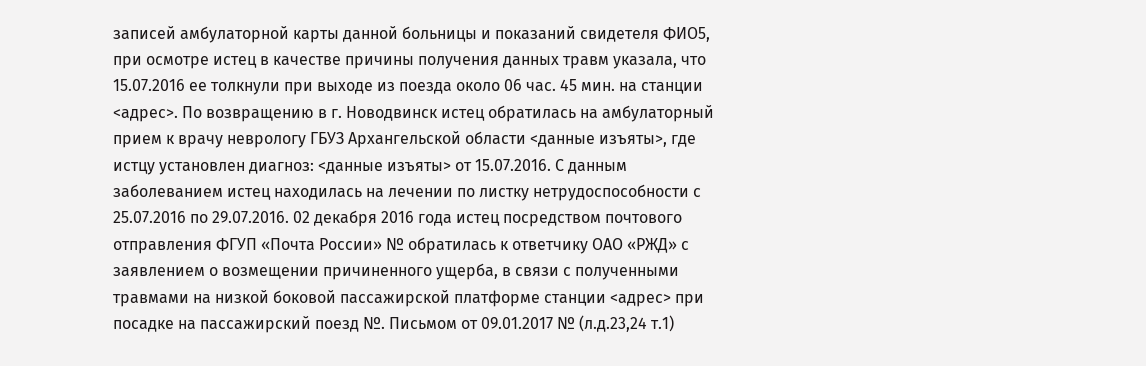записей амбулаторной карты данной больницы и показаний свидетеля ФИО5, при осмотре истец в качестве причины получения данных травм указала, что 15.07.2016 ее толкнули при выходе из поезда около 06 час. 45 мин. на станции <адрес>. По возвращению в г. Новодвинск истец обратилась на амбулаторный прием к врачу неврологу ГБУЗ Архангельской области <данные изъяты>, где истцу установлен диагноз: <данные изъяты> от 15.07.2016. С данным заболеванием истец находилась на лечении по листку нетрудоспособности с 25.07.2016 по 29.07.2016. 02 декабря 2016 года истец посредством почтового отправления ФГУП «Почта России» № обратилась к ответчику ОАО «РЖД» с заявлением о возмещении причиненного ущерба, в связи с полученными травмами на низкой боковой пассажирской платформе станции <адрес> при посадке на пассажирский поезд №. Письмом от 09.01.2017 № (л.д.23,24 т.1)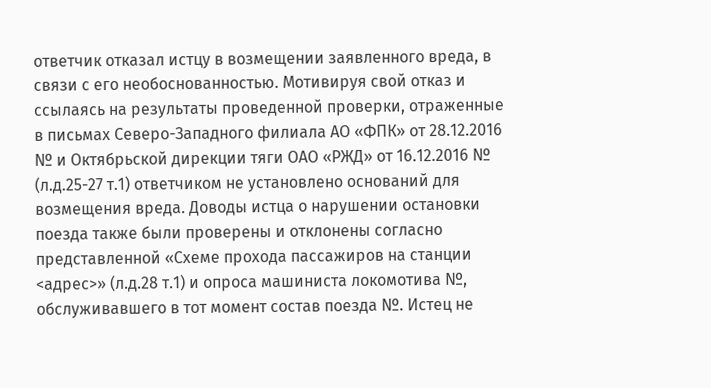ответчик отказал истцу в возмещении заявленного вреда, в связи с его необоснованностью. Мотивируя свой отказ и ссылаясь на результаты проведенной проверки, отраженные в письмах Северо-Западного филиала АО «ФПК» от 28.12.2016 № и Октябрьской дирекции тяги ОАО «РЖД» от 16.12.2016 № (л.д.25-27 т.1) ответчиком не установлено оснований для возмещения вреда. Доводы истца о нарушении остановки поезда также были проверены и отклонены согласно представленной «Схеме прохода пассажиров на станции <адрес>» (л.д.28 т.1) и опроса машиниста локомотива №, обслуживавшего в тот момент состав поезда №. Истец не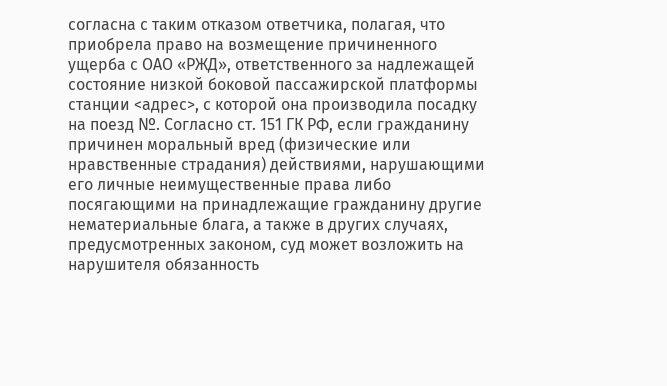согласна с таким отказом ответчика, полагая, что приобрела право на возмещение причиненного ущерба с ОАО «РЖД», ответственного за надлежащей состояние низкой боковой пассажирской платформы станции <адрес>, с которой она производила посадку на поезд №. Согласно ст. 151 ГК РФ, если гражданину причинен моральный вред (физические или нравственные страдания) действиями, нарушающими его личные неимущественные права либо посягающими на принадлежащие гражданину другие нематериальные блага, а также в других случаях, предусмотренных законом, суд может возложить на нарушителя обязанность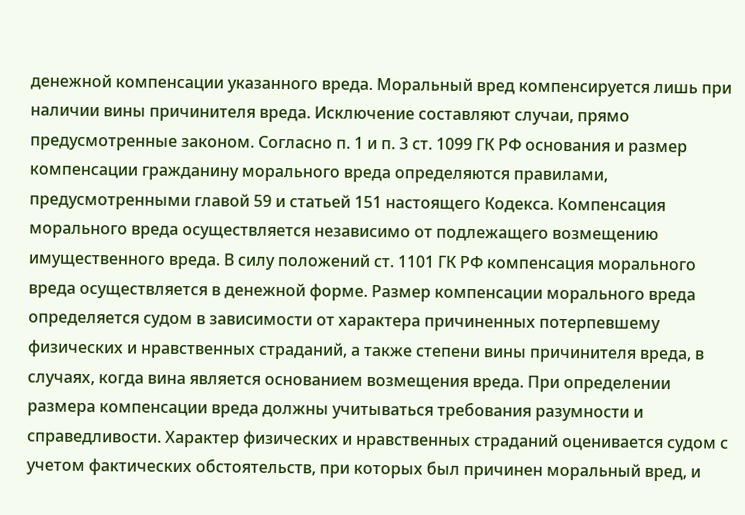денежной компенсации указанного вреда. Моральный вред компенсируется лишь при наличии вины причинителя вреда. Исключение составляют случаи, прямо предусмотренные законом. Согласно п. 1 и п. 3 ст. 1099 ГК РФ основания и размер компенсации гражданину морального вреда определяются правилами, предусмотренными главой 59 и статьей 151 настоящего Кодекса. Компенсация морального вреда осуществляется независимо от подлежащего возмещению имущественного вреда. В силу положений ст. 1101 ГК РФ компенсация морального вреда осуществляется в денежной форме. Размер компенсации морального вреда определяется судом в зависимости от характера причиненных потерпевшему физических и нравственных страданий, а также степени вины причинителя вреда, в случаях, когда вина является основанием возмещения вреда. При определении размера компенсации вреда должны учитываться требования разумности и справедливости. Характер физических и нравственных страданий оценивается судом с учетом фактических обстоятельств, при которых был причинен моральный вред, и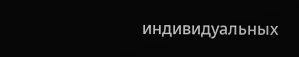индивидуальных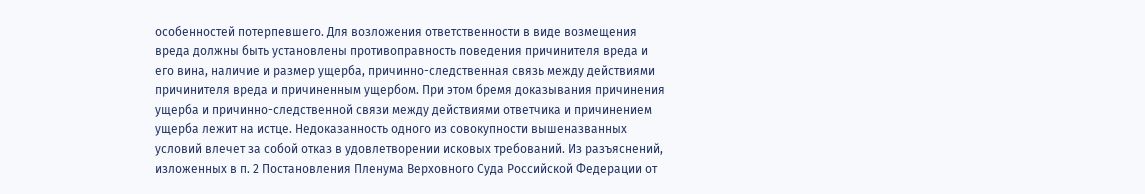особенностей потерпевшего. Для возложения ответственности в виде возмещения вреда должны быть установлены противоправность поведения причинителя вреда и его вина, наличие и размер ущерба, причинно-следственная связь между действиями причинителя вреда и причиненным ущербом. При этом бремя доказывания причинения ущерба и причинно-следственной связи между действиями ответчика и причинением ущерба лежит на истце. Недоказанность одного из совокупности вышеназванных условий влечет за собой отказ в удовлетворении исковых требований. Из разъяснений, изложенных в п. 2 Постановления Пленума Верховного Суда Российской Федерации от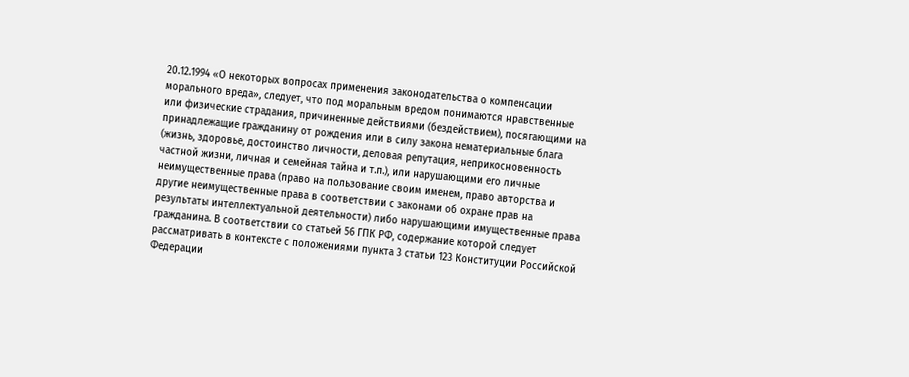20.12.1994 «О некоторых вопросах применения законодательства о компенсации морального вреда», следует, что под моральным вредом понимаются нравственные или физические страдания, причиненные действиями (бездействием), посягающими на принадлежащие гражданину от рождения или в силу закона нематериальные блага (жизнь, здоровье, достоинство личности, деловая репутация, неприкосновенность частной жизни, личная и семейная тайна и т.п.), или нарушающими его личные неимущественные права (право на пользование своим именем, право авторства и другие неимущественные права в соответствии с законами об охране прав на результаты интеллектуальной деятельности) либо нарушающими имущественные права гражданина. В соответствии со статьей 56 ГПК РФ, содержание которой следует рассматривать в контексте с положениями пункта 3 статьи 123 Конституции Российской Федерации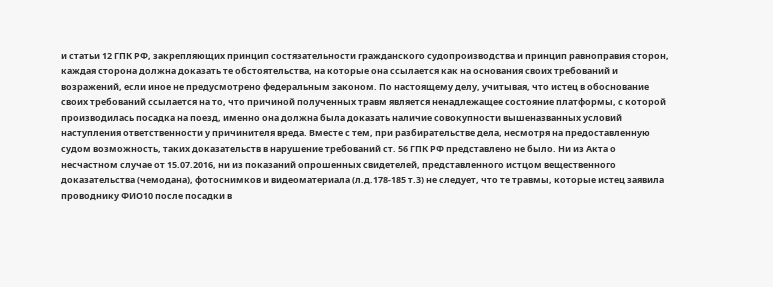и статьи 12 ГПК РФ, закрепляющих принцип состязательности гражданского судопроизводства и принцип равноправия сторон, каждая сторона должна доказать те обстоятельства, на которые она ссылается как на основания своих требований и возражений, если иное не предусмотрено федеральным законом. По настоящему делу, учитывая, что истец в обоснование своих требований ссылается на то, что причиной полученных травм является ненадлежащее состояние платформы, с которой производилась посадка на поезд, именно она должна была доказать наличие совокупности вышеназванных условий наступления ответственности у причинителя вреда. Вместе с тем, при разбирательстве дела, несмотря на предоставленную судом возможность, таких доказательств в нарушение требований ст. 56 ГПК РФ представлено не было. Ни из Акта о несчастном случае от 15.07.2016, ни из показаний опрошенных свидетелей, представленного истцом вещественного доказательства (чемодана), фотоснимков и видеоматериала (л.д.178-185 т.3) не следует, что те травмы, которые истец заявила проводнику ФИО10 после посадки в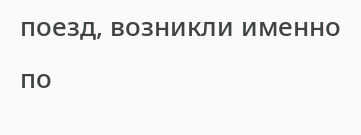поезд, возникли именно по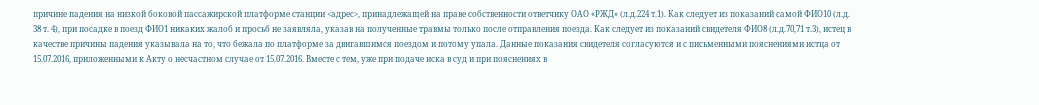причине падения на низкой боковой пассажирской платформе станции <адрес>, принадлежащей на праве собственности ответчику ОАО «РЖД» (л.д.224 т.1). Как следует из показаний самой ФИО10 (л.д. 38 т. 4), при посадке в поезд ФИО1 никаких жалоб и просьб не заявляла, указав на полученные травмы только после отправления поезда. Как следует из показаний свидетеля ФИО8 (л.д.70,71 т.3), истец в качестве причины падения указывала на то, что бежала по платформе за двигавшимся поездом и потому упала. Данные показания свидетеля согласуются и с письменными пояснениями истца от 15.07.2016, приложенными к Акту о несчастном случае от 15.07.2016. Вместе с тем, уже при подаче иска в суд и при пояснениях в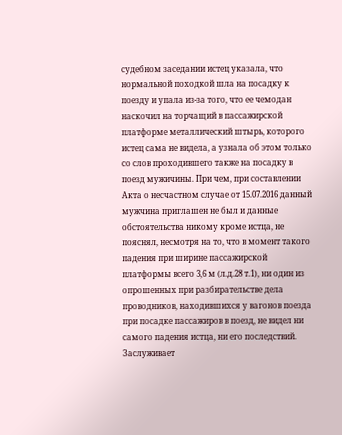судебном заседании истец указала, что нормальной походкой шла на посадку к поезду и упала из-за того, что ее чемодан наскочил на торчащий в пассажирской платформе металлический штырь, которого истец сама не видела, а узнала об этом только со слов проходившего также на посадку в поезд мужичины. При чем, при составлении Акта о несчастном случае от 15.07.2016 данный мужчина приглашен не был и данные обстоятельства никому кроме истца, не пояснял, несмотря на то, что в момент такого падения при ширине пассажирской платформы всего 3,6 м (л.д.28 т.1), ни один из опрошенных при разбирательстве дела проводников, находившихся у вагонов поезда при посадке пассажиров в поезд, не видел ни самого падения истца, ни его последствий. Заслуживает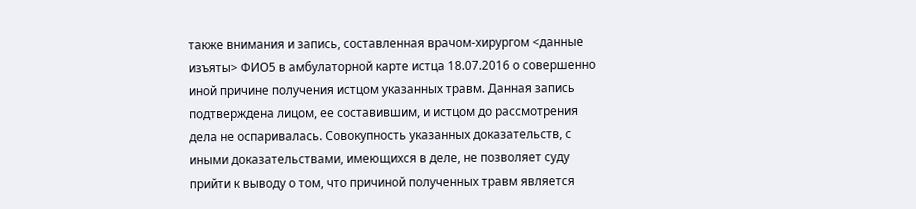также внимания и запись, составленная врачом-хирургом <данные изъяты> ФИО5 в амбулаторной карте истца 18.07.2016 о совершенно иной причине получения истцом указанных травм. Данная запись подтверждена лицом, ее составившим, и истцом до рассмотрения дела не оспаривалась. Совокупность указанных доказательств, с иными доказательствами, имеющихся в деле, не позволяет суду прийти к выводу о том, что причиной полученных травм является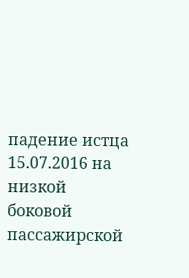падение истца 15.07.2016 на низкой боковой пассажирской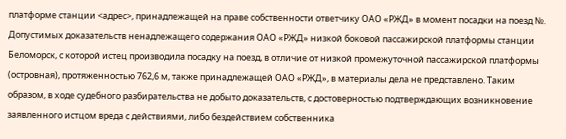платформе станции <адрес>, принадлежащей на праве собственности ответчику ОАО «РЖД» в момент посадки на поезд №. Допустимых доказательств ненадлежащего содержания ОАО «РЖД» низкой боковой пассажирской платформы станции Беломорск, с которой истец производила посадку на поезд, в отличие от низкой промежуточной пассажирской платформы (островная), протяженностью 762,6 м, также принадлежащей ОАО «РЖД», в материалы дела не представлено. Таким образом, в ходе судебного разбирательства не добыто доказательств, с достоверностью подтверждающих возникновение заявленного истцом вреда с действиями, либо бездействием собственника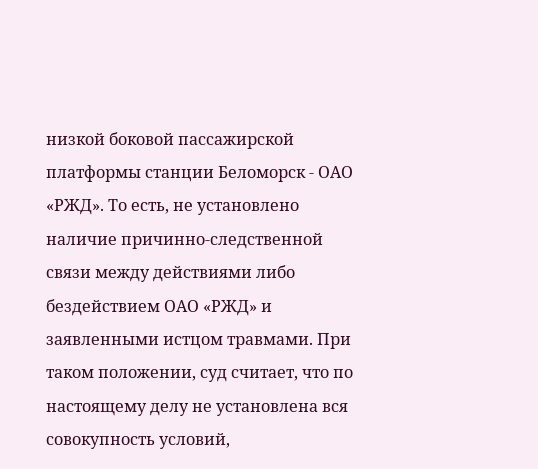низкой боковой пассажирской платформы станции Беломорск - ОАО «РЖД». То есть, не установлено наличие причинно-следственной связи между действиями либо бездействием ОАО «РЖД» и заявленными истцом травмами. При таком положении, суд считает, что по настоящему делу не установлена вся совокупность условий,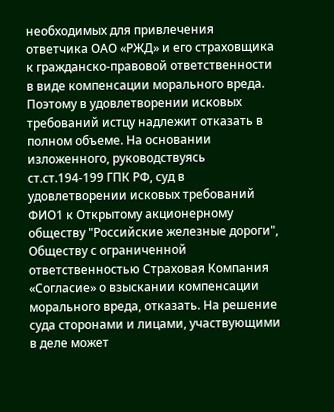необходимых для привлечения ответчика ОАО «РЖД» и его страховщика к гражданско-правовой ответственности в виде компенсации морального вреда. Поэтому в удовлетворении исковых требований истцу надлежит отказать в полном объеме. На основании изложенного, руководствуясь ст.ст.194-199 ГПК РФ, суд в удовлетворении исковых требований ФИО1 к Открытому акционерному обществу "Российские железные дороги", Обществу с ограниченной ответственностью Страховая Компания «Согласие» о взыскании компенсации морального вреда, отказать. На решение суда сторонами и лицами, участвующими в деле может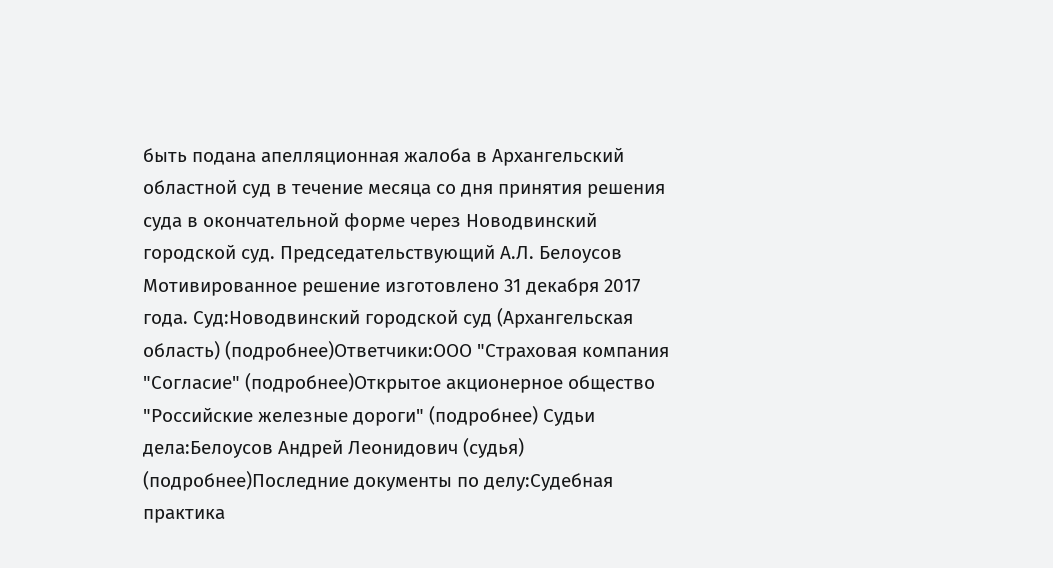быть подана апелляционная жалоба в Архангельский областной суд в течение месяца со дня принятия решения суда в окончательной форме через Новодвинский городской суд. Председательствующий А.Л. Белоусов Мотивированное решение изготовлено 31 декабря 2017 года. Суд:Новодвинский городской суд (Архангельская область) (подробнее)Ответчики:ООО "Страховая компания "Согласие" (подробнее)Открытое акционерное общество "Российские железные дороги" (подробнее) Судьи дела:Белоусов Андрей Леонидович (судья) (подробнее)Последние документы по делу:Судебная практика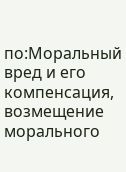по:Моральный вред и его компенсация, возмещение морального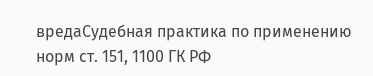вредаСудебная практика по применению норм ст. 151, 1100 ГК РФ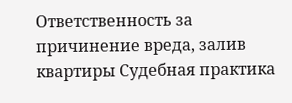Ответственность за причинение вреда, залив квартиры Судебная практика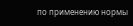по применению нормы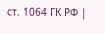ст. 1064 ГК РФ |